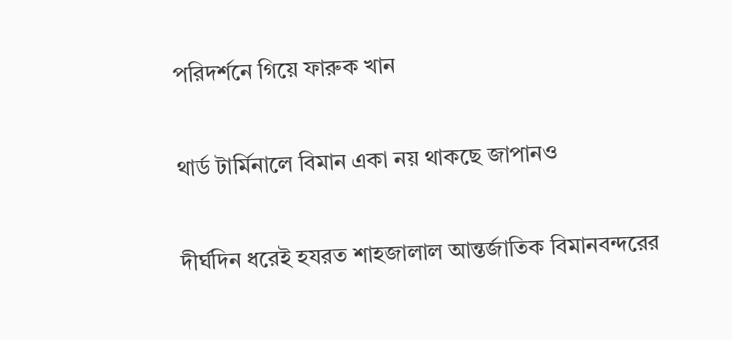পরিদর্শনে গিয়ে ফারুক খান

থার্ড টার্মিনালে বিমান একা নয় থাকছে জাপানও

দীর্ঘদিন ধরেই হযরত শাহজালাল আন্তর্জাতিক বিমানবন্দরের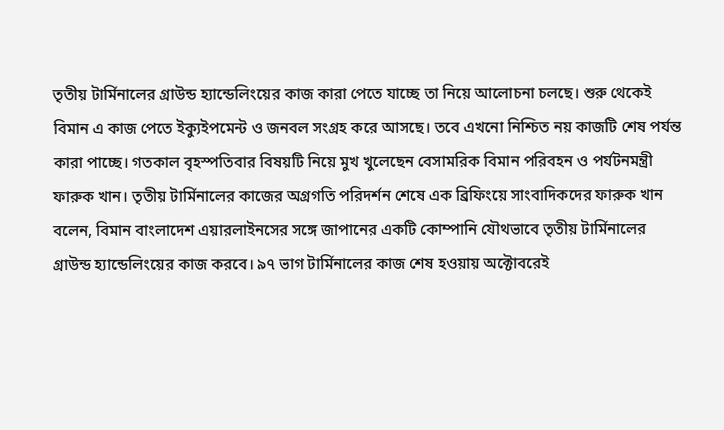তৃতীয় টার্মিনালের গ্রাউন্ড হ্যান্ডেলিংয়ের কাজ কারা পেতে যাচ্ছে তা নিয়ে আলোচনা চলছে। শুরু থেকেই বিমান এ কাজ পেতে ইক্যুইপমেন্ট ও জনবল সংগ্রহ করে আসছে। তবে এখনো নিশ্চিত নয় কাজটি শেষ পর্যন্ত কারা পাচ্ছে। গতকাল বৃহস্পতিবার বিষয়টি নিয়ে মুখ খুলেছেন বেসামরিক বিমান পরিবহন ও পর্যটনমন্ত্রী ফারুক খান। তৃতীয় টার্মিনালের কাজের অগ্রগতি পরিদর্শন শেষে এক ব্রিফিংয়ে সাংবাদিকদের ফারুক খান বলেন, বিমান বাংলাদেশ এয়ারলাইনসের সঙ্গে জাপানের একটি কোম্পানি যৌথভাবে তৃতীয় টার্মিনালের গ্রাউন্ড হ্যান্ডেলিংয়ের কাজ করবে। ৯৭ ভাগ টার্মিনালের কাজ শেষ হওয়ায় অক্টোবরেই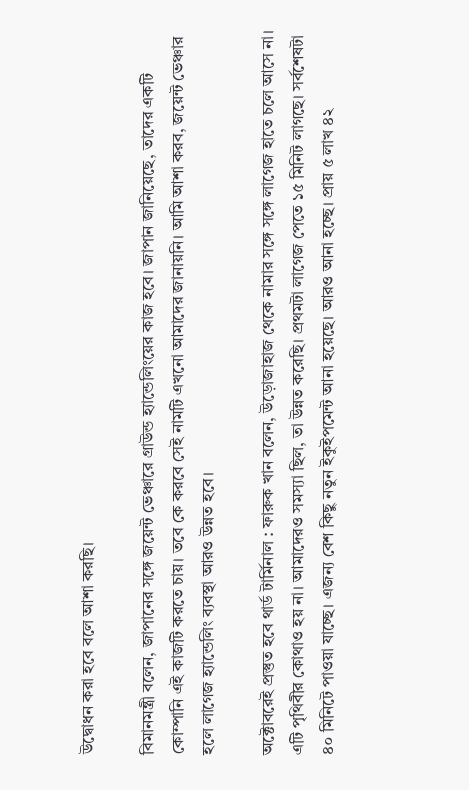উদ্বোধন করা হবে বলে আশা করছি।

বিমানমন্ত্রী বলেন, জাপানের সঙ্গে জয়েন্ট ভেঞ্চারে গ্রাউন্ড হ্যান্ডেলিংয়ের কাজ হবে। জাপান জানিয়েছে, তাদের একটি কোম্পানি এই কাজটি করতে চায়। তবে কে করবে সেই নামটি এখনো আমাদের জানায়নি। আমি আশা করব, জয়েন্ট ভেঞ্চার হলে লাগেজ হ্যান্ডেলিং ব্যবস্থা আরও উন্নত হবে।

অক্টোবরেই প্রস্তুত হবে থার্ড টার্মিনাল : ফারুক খান বলেন, উড়োজাহাজ থেকে নামার সঙ্গে সঙ্গে লাগেজ হাতে চলে আসে না। এটি পৃথিবীর কোথাও হয় না। আমাদেরও সমস্যা ছিল, তা উন্নত করেছি। প্রথমটা লাগেজ পেতে ১৫ মিনিট লাগছে। সর্বশেষটা ৪০ মিনিটে পাওয়া যাচ্ছে। এজন্য বেশ কিছু নতুন ইকুইপমেন্ট আনা হয়েছে। আরও আনা হচ্ছে। প্রায় ৫ লাখ ৪২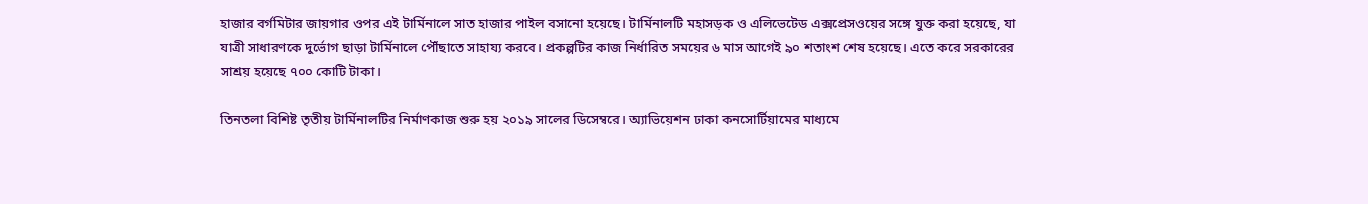হাজার বর্গমিটার জায়গার ওপর এই টার্মিনালে সাত হাজার পাইল বসানো হয়েছে। টার্মিনালটি মহাসড়ক ও এলিভেটেড এক্সপ্রেসওয়ের সঙ্গে যুক্ত করা হয়েছে, যা যাত্রী সাধারণকে দুর্ভোগ ছাড়া টার্মিনালে পৌঁছাতে সাহায্য করবে। প্রকল্পটির কাজ নির্ধারিত সময়ের ৬ মাস আগেই ৯০ শতাংশ শেষ হয়েছে। এতে করে সরকারের সাশ্রয় হয়েছে ৭০০ কোটি টাকা।

তিনতলা বিশিষ্ট তৃতীয় টার্মিনালটির নির্মাণকাজ শুরু হয় ২০১৯ সালের ডিসেম্বরে। অ্যাভিয়েশন ঢাকা কনসোর্টিয়ামের মাধ্যমে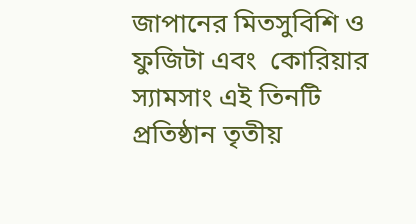জাপানের মিতসুবিশি ও ফুজিটা এবং  কোরিয়ার স্যামসাং এই তিনটি প্রতিষ্ঠান তৃতীয়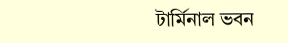টার্মিনাল ভবন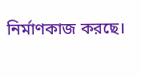নির্মাণকাজ করছে।